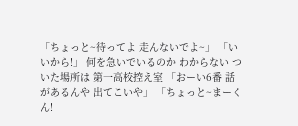「ちょっと~待ってよ 走んないでよ~」 「いいから!」 何を急いでいるのか わからない ついた場所は 第一高校控え室 「おーい6番 話があるんや 出てこいや」 「ちょっと~まーくん!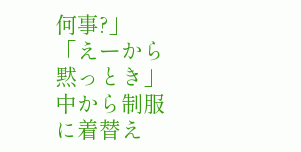何事?」 「えーから 黙っとき」 中から制服に着替え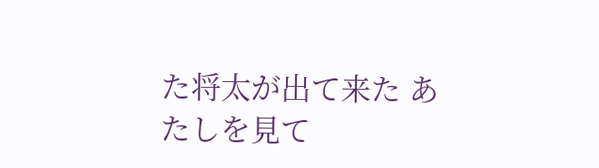た将太が出て来た あたしを見て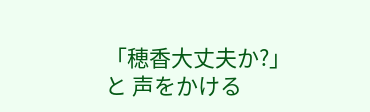「穂香大丈夫か?」 と 声をかける